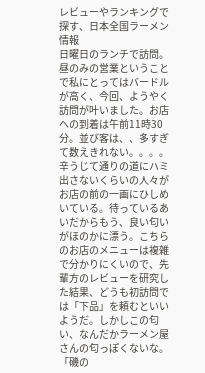レビューやランキングで探す、日本全国ラーメン情報
日曜日のランチで訪問。昼のみの営業ということで私にとってはバードルが高く、今回、ようやく訪問が叶いました。お店への到着は午前11時30分。並び客は、、多すぎて数えきれない。。。。辛うじて通りの道にハミ出さないくらいの人々がお店の前の一画にひしめいている。待っているあいだからもう、良い匂いがほのかに漂う。こちらのお店のメニューは複雑で分かりにくいので、先輩方のレビューを研究した結果、どうも初訪問では「下品」を頼むといいようだ。しかしこの匂い、なんだかラーメン屋さんの匂っぽくないな。「磯の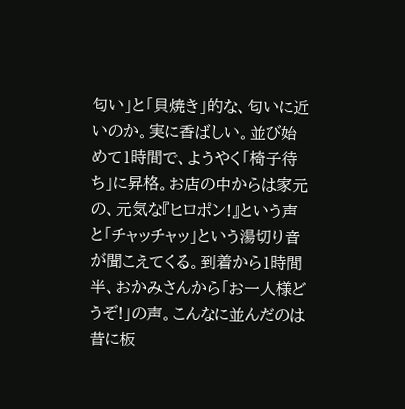匂い」と「貝焼き」的な、匂いに近いのか。実に香ばしい。並び始めて1時間で、ようやく「椅子待ち」に昇格。お店の中からは家元の、元気な『ヒロポン!』という声と「チャッチャッ」という湯切り音が聞こえてくる。到着から1時間半、おかみさんから「お一人様どうぞ!」の声。こんなに並んだのは昔に板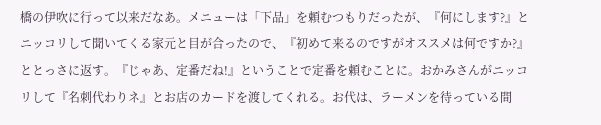橋の伊吹に行って以来だなあ。メニューは「下品」を頼むつもりだったが、『何にします?』とニッコリして聞いてくる家元と目が合ったので、『初めて来るのですがオススメは何ですか?』ととっさに返す。『じゃあ、定番だね!』ということで定番を頼むことに。おかみさんがニッコリして『名刺代わりネ』とお店のカードを渡してくれる。お代は、ラーメンを待っている間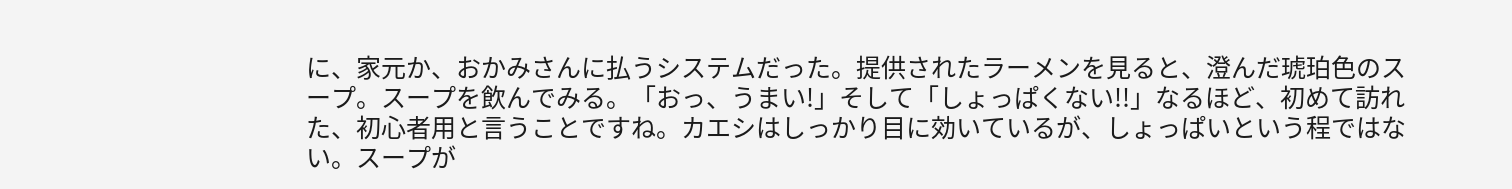に、家元か、おかみさんに払うシステムだった。提供されたラーメンを見ると、澄んだ琥珀色のスープ。スープを飲んでみる。「おっ、うまい!」そして「しょっぱくない!!」なるほど、初めて訪れた、初心者用と言うことですね。カエシはしっかり目に効いているが、しょっぱいという程ではない。スープが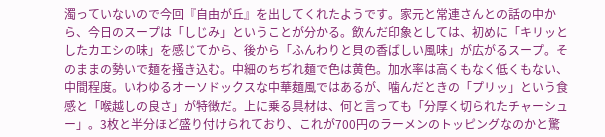濁っていないので今回『自由が丘』を出してくれたようです。家元と常連さんとの話の中から、今日のスープは「しじみ」ということが分かる。飲んだ印象としては、初めに「キリッとしたカエシの味」を感じてから、後から「ふんわりと貝の香ばしい風味」が広がるスープ。そのままの勢いで麺を掻き込む。中細のちぢれ麺で色は黄色。加水率は高くもなく低くもない、中間程度。いわゆるオーソドックスな中華麺風ではあるが、噛んだときの「プリッ」という食感と「喉越しの良さ」が特徴だ。上に乗る具材は、何と言っても「分厚く切られたチャーシュー」。3枚と半分ほど盛り付けられており、これが700円のラーメンのトッピングなのかと驚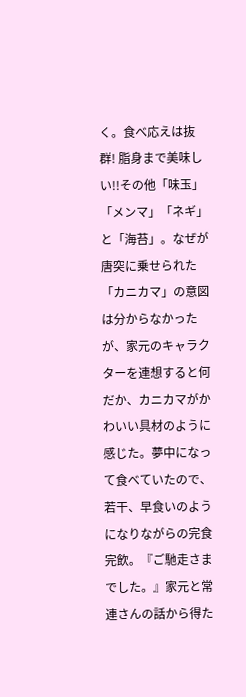く。食べ応えは抜群! 脂身まで美味しい!!その他「味玉」「メンマ」「ネギ」と「海苔」。なぜが唐突に乗せられた「カニカマ」の意図は分からなかったが、家元のキャラクターを連想すると何だか、カニカマがかわいい具材のように感じた。夢中になって食べていたので、若干、早食いのようになりながらの完食完飲。『ご馳走さまでした。』家元と常連さんの話から得た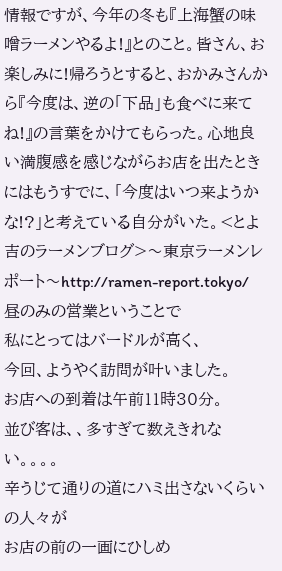情報ですが、今年の冬も『上海蟹の味噌ラーメンやるよ!』とのこと。皆さん、お楽しみに!帰ろうとすると、おかみさんから『今度は、逆の「下品」も食べに来てね!』の言葉をかけてもらった。心地良い満腹感を感じながらお店を出たときにはもうすでに、「今度はいつ来ようかな!?」と考えている自分がいた。<とよ吉のラーメンブログ>〜東京ラーメンレポート〜http://ramen-report.tokyo/
昼のみの営業ということで
私にとってはバードルが高く、
今回、ようやく訪問が叶いました。
お店への到着は午前11時30分。
並び客は、、多すぎて数えきれない。。。。
辛うじて通りの道にハミ出さないくらいの人々が
お店の前の一画にひしめ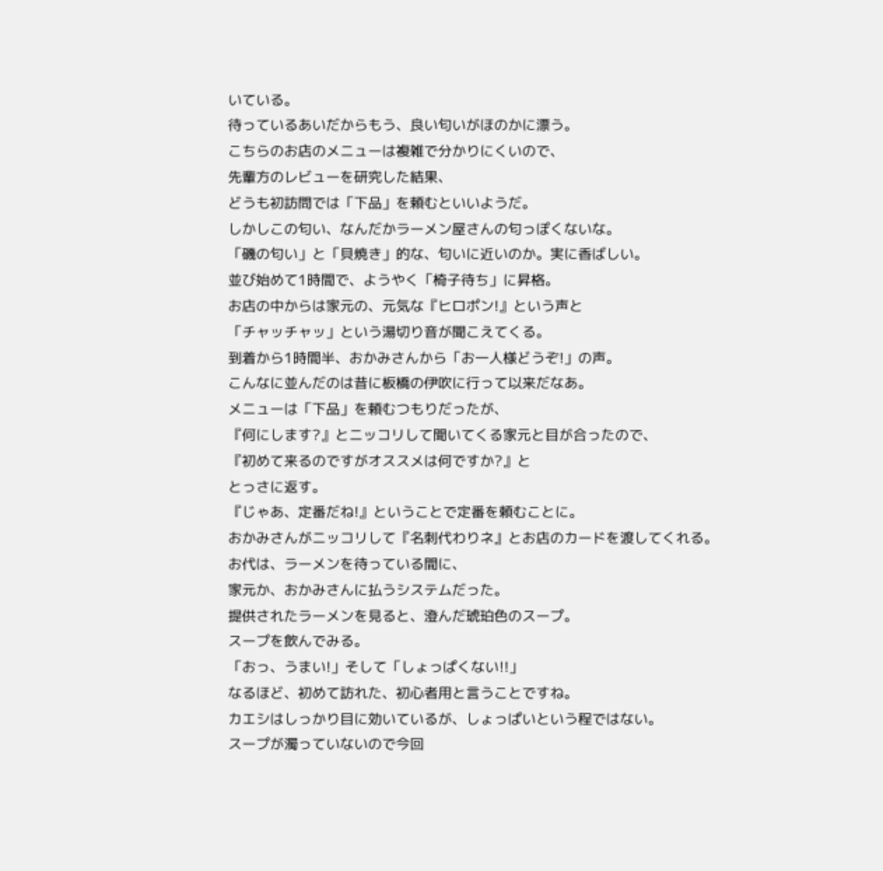いている。
待っているあいだからもう、良い匂いがほのかに漂う。
こちらのお店のメニューは複雑で分かりにくいので、
先輩方のレビューを研究した結果、
どうも初訪問では「下品」を頼むといいようだ。
しかしこの匂い、なんだかラーメン屋さんの匂っぽくないな。
「磯の匂い」と「貝焼き」的な、匂いに近いのか。実に香ばしい。
並び始めて1時間で、ようやく「椅子待ち」に昇格。
お店の中からは家元の、元気な『ヒロポン!』という声と
「チャッチャッ」という湯切り音が聞こえてくる。
到着から1時間半、おかみさんから「お一人様どうぞ!」の声。
こんなに並んだのは昔に板橋の伊吹に行って以来だなあ。
メニューは「下品」を頼むつもりだったが、
『何にします?』とニッコリして聞いてくる家元と目が合ったので、
『初めて来るのですがオススメは何ですか?』と
とっさに返す。
『じゃあ、定番だね!』ということで定番を頼むことに。
おかみさんがニッコリして『名刺代わりネ』とお店のカードを渡してくれる。
お代は、ラーメンを待っている間に、
家元か、おかみさんに払うシステムだった。
提供されたラーメンを見ると、澄んだ琥珀色のスープ。
スープを飲んでみる。
「おっ、うまい!」そして「しょっぱくない!!」
なるほど、初めて訪れた、初心者用と言うことですね。
カエシはしっかり目に効いているが、しょっぱいという程ではない。
スープが濁っていないので今回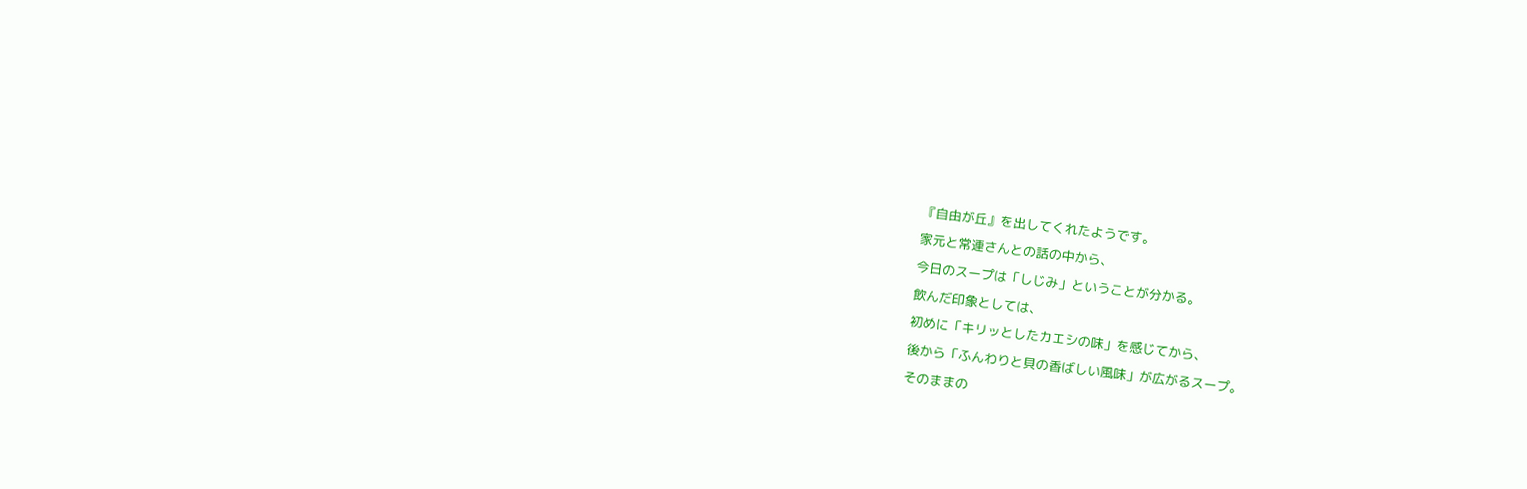『自由が丘』を出してくれたようです。
家元と常連さんとの話の中から、
今日のスープは「しじみ」ということが分かる。
飲んだ印象としては、
初めに「キリッとしたカエシの味」を感じてから、
後から「ふんわりと貝の香ばしい風味」が広がるスープ。
そのままの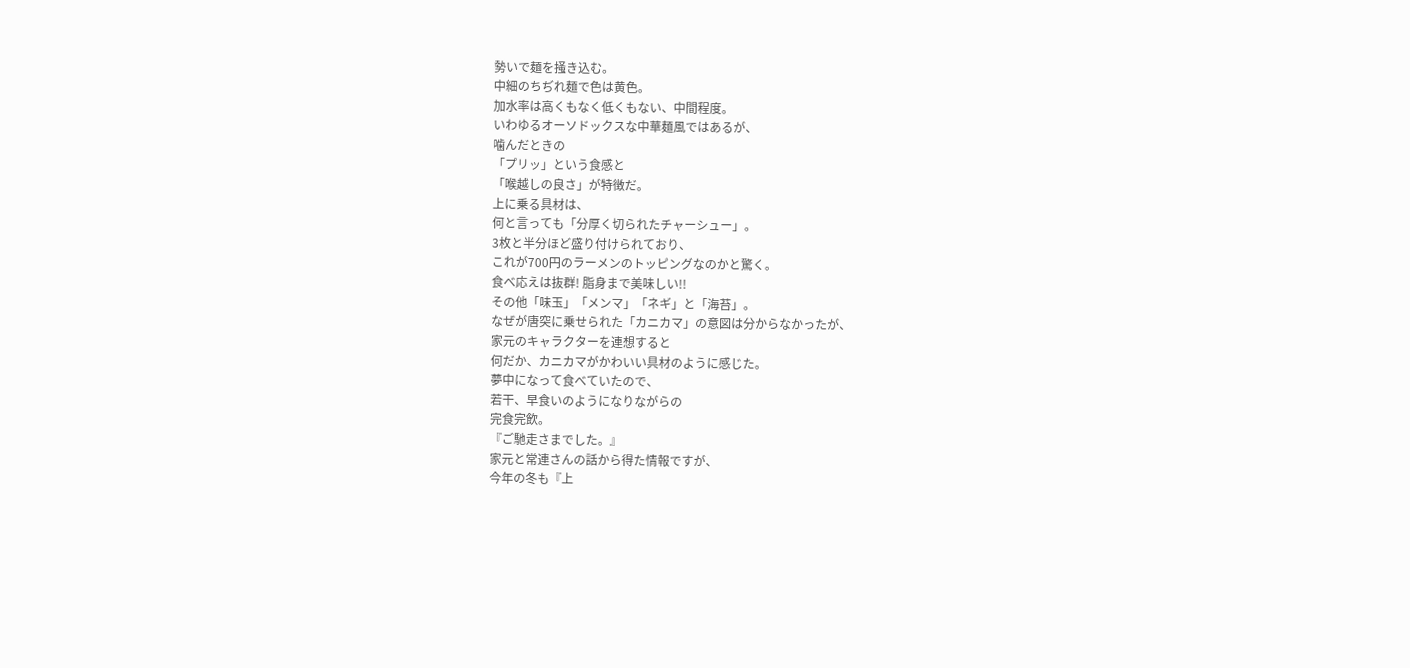勢いで麺を掻き込む。
中細のちぢれ麺で色は黄色。
加水率は高くもなく低くもない、中間程度。
いわゆるオーソドックスな中華麺風ではあるが、
噛んだときの
「プリッ」という食感と
「喉越しの良さ」が特徴だ。
上に乗る具材は、
何と言っても「分厚く切られたチャーシュー」。
3枚と半分ほど盛り付けられており、
これが700円のラーメンのトッピングなのかと驚く。
食べ応えは抜群! 脂身まで美味しい!!
その他「味玉」「メンマ」「ネギ」と「海苔」。
なぜが唐突に乗せられた「カニカマ」の意図は分からなかったが、
家元のキャラクターを連想すると
何だか、カニカマがかわいい具材のように感じた。
夢中になって食べていたので、
若干、早食いのようになりながらの
完食完飲。
『ご馳走さまでした。』
家元と常連さんの話から得た情報ですが、
今年の冬も『上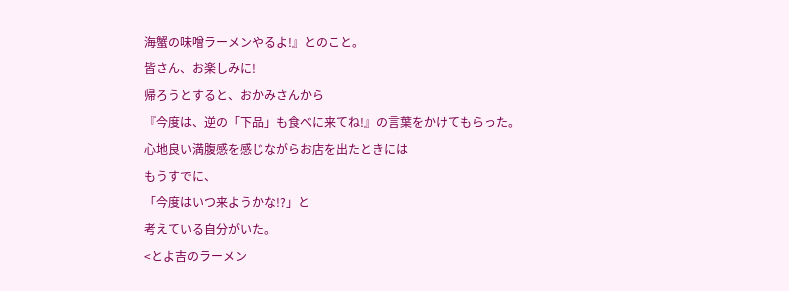海蟹の味噌ラーメンやるよ!』とのこと。
皆さん、お楽しみに!
帰ろうとすると、おかみさんから
『今度は、逆の「下品」も食べに来てね!』の言葉をかけてもらった。
心地良い満腹感を感じながらお店を出たときには
もうすでに、
「今度はいつ来ようかな!?」と
考えている自分がいた。
<とよ吉のラーメン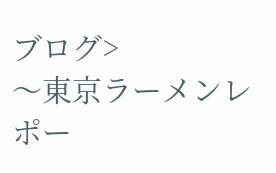ブログ>
〜東京ラーメンレポー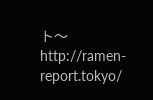ト〜
http://ramen-report.tokyo/